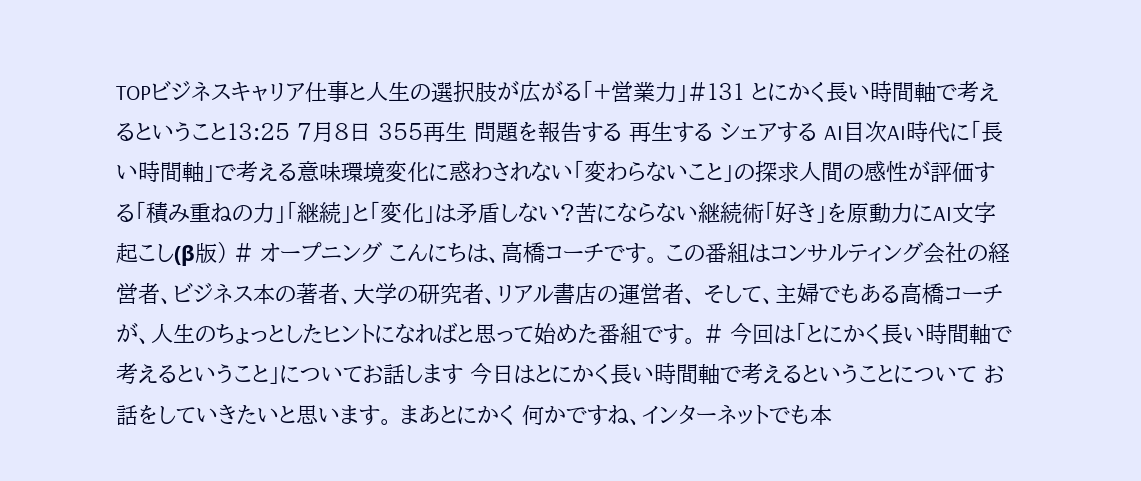TOPビジネスキャリア仕事と人生の選択肢が広がる「+営業力」#131 とにかく長い時間軸で考えるということ13:25 7月8日 355再生 問題を報告する 再生する シェアする AI目次AI時代に「長い時間軸」で考える意味環境変化に惑わされない「変わらないこと」の探求人間の感性が評価する「積み重ねの力」「継続」と「変化」は矛盾しない?苦にならない継続術「好き」を原動力にAI文字起こし(β版) # オープニング こんにちは、高橋コーチです。 この番組はコンサルティング会社の経営者、ビジネス本の著者、大学の研究者、リアル書店の運営者、 そして、主婦でもある高橋コーチが、人生のちょっとしたヒントになればと思って始めた番組です。 # 今回は「とにかく長い時間軸で考えるということ」についてお話します 今日はとにかく長い時間軸で考えるということについて お話をしていきたいと思います。 まあとにかく 何かですね、インターネットでも本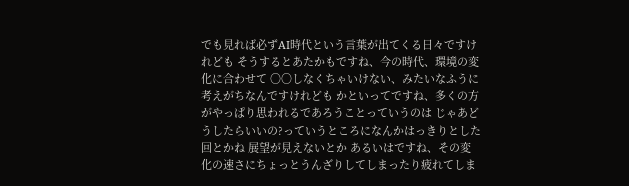でも見れば必ずAI時代という言葉が出てくる日々ですけれども そうするとあたかもですね、今の時代、環境の変化に合わせて 〇〇しなくちゃいけない、みたいなふうに考えがちなんですけれども かといってですね、多くの方がやっぱり思われるであろうことっていうのは じゃあどうしたらいいの?っていうところになんかはっきりとした回とかね 展望が見えないとか あるいはですね、その変化の速さにちょっとうんざりしてしまったり疲れてしま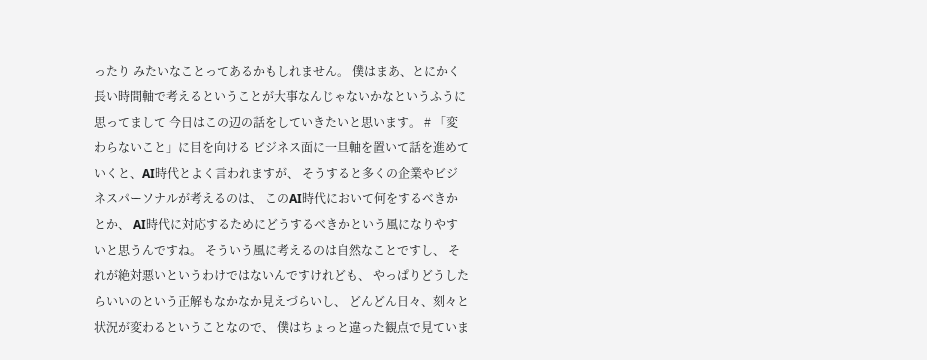ったり みたいなことってあるかもしれません。 僕はまあ、とにかく長い時間軸で考えるということが大事なんじゃないかなというふうに思ってまして 今日はこの辺の話をしていきたいと思います。 # 「変わらないこと」に目を向ける ビジネス面に一旦軸を置いて話を進めていくと、AI時代とよく言われますが、 そうすると多くの企業やビジネスパーソナルが考えるのは、 このAI時代において何をするべきかとか、 AI時代に対応するためにどうするべきかという風になりやすいと思うんですね。 そういう風に考えるのは自然なことですし、 それが絶対悪いというわけではないんですけれども、 やっぱりどうしたらいいのという正解もなかなか見えづらいし、 どんどん日々、刻々と状況が変わるということなので、 僕はちょっと違った観点で見ていま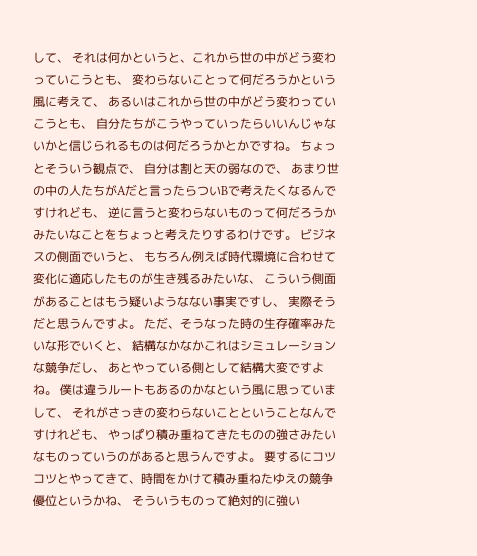して、 それは何かというと、これから世の中がどう変わっていこうとも、 変わらないことって何だろうかという風に考えて、 あるいはこれから世の中がどう変わっていこうとも、 自分たちがこうやっていったらいいんじゃないかと信じられるものは何だろうかとかですね。 ちょっとそういう観点で、 自分は割と天の弱なので、 あまり世の中の人たちがAだと言ったらついBで考えたくなるんですけれども、 逆に言うと変わらないものって何だろうかみたいなことをちょっと考えたりするわけです。 ビジネスの側面でいうと、 もちろん例えば時代環境に合わせて変化に適応したものが生き残るみたいな、 こういう側面があることはもう疑いようなない事実ですし、 実際そうだと思うんですよ。 ただ、そうなった時の生存確率みたいな形でいくと、 結構なかなかこれはシミュレーションな競争だし、 あとやっている側として結構大変ですよね。 僕は違うルートもあるのかなという風に思っていまして、 それがさっきの変わらないことということなんですけれども、 やっぱり積み重ねてきたものの強さみたいなものっていうのがあると思うんですよ。 要するにコツコツとやってきて、時間をかけて積み重ねたゆえの競争優位というかね、 そういうものって絶対的に強い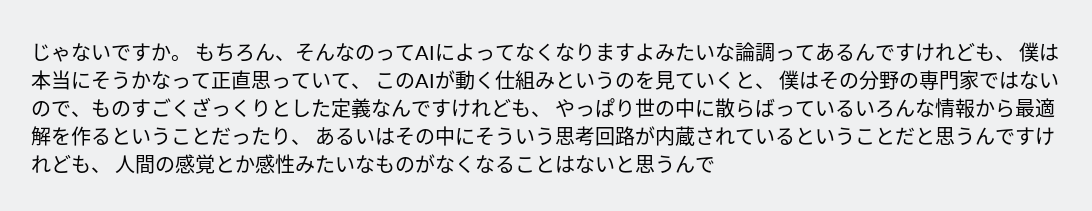じゃないですか。 もちろん、そんなのってAIによってなくなりますよみたいな論調ってあるんですけれども、 僕は本当にそうかなって正直思っていて、 このAIが動く仕組みというのを見ていくと、 僕はその分野の専門家ではないので、ものすごくざっくりとした定義なんですけれども、 やっぱり世の中に散らばっているいろんな情報から最適解を作るということだったり、 あるいはその中にそういう思考回路が内蔵されているということだと思うんですけれども、 人間の感覚とか感性みたいなものがなくなることはないと思うんで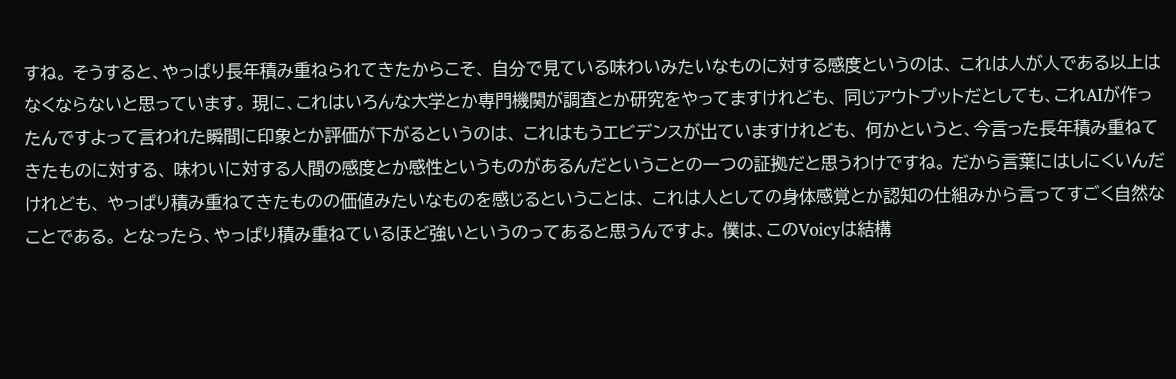すね。 そうすると、やっぱり長年積み重ねられてきたからこそ、 自分で見ている味わいみたいなものに対する感度というのは、 これは人が人である以上はなくならないと思っています。 現に、これはいろんな大学とか専門機関が調査とか研究をやってますけれども、 同じアウトプットだとしても、これAIが作ったんですよって言われた瞬間に印象とか評価が下がるというのは、 これはもうエビデンスが出ていますけれども、 何かというと、今言った長年積み重ねてきたものに対する、 味わいに対する人間の感度とか感性というものがあるんだということの一つの証拠だと思うわけですね。 だから言葉にはしにくいんだけれども、 やっぱり積み重ねてきたものの価値みたいなものを感じるということは、 これは人としての身体感覚とか認知の仕組みから言ってすごく自然なことである。 となったら、やっぱり積み重ねているほど強いというのってあると思うんですよ。 僕は、このVoicyは結構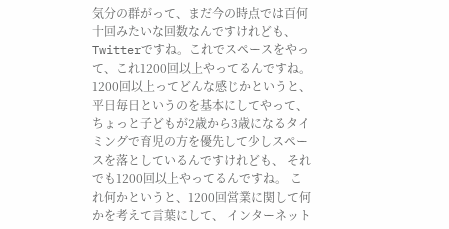気分の群がって、まだ今の時点では百何十回みたいな回数なんですけれども、 Twitterですね。これでスペースをやって、これ1200回以上やってるんですね。 1200回以上ってどんな感じかというと、平日毎日というのを基本にしてやって、 ちょっと子どもが2歳から3歳になるタイミングで育児の方を優先して少しスペースを落としているんですけれども、 それでも1200回以上やってるんですね。 これ何かというと、1200回営業に関して何かを考えて言葉にして、 インターネット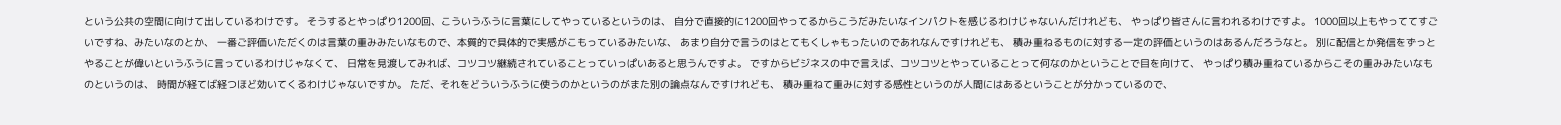という公共の空間に向けて出しているわけです。 そうするとやっぱり1200回、こういうふうに言葉にしてやっているというのは、 自分で直接的に1200回やってるからこうだみたいなインパクトを感じるわけじゃないんだけれども、 やっぱり皆さんに言われるわけですよ。 1000回以上もやっててすごいですね、みたいなのとか、 一番ご評価いただくのは言葉の重みみたいなもので、本質的で具体的で実感がこもっているみたいな、 あまり自分で言うのはとてもくしゃもったいのであれなんですけれども、 積み重ねるものに対する一定の評価というのはあるんだろうなと。 別に配信とか発信をずっとやることが偉いというふうに言っているわけじゃなくて、 日常を見渡してみれば、コツコツ継続されていることっていっぱいあると思うんですよ。 ですからビジネスの中で言えば、コツコツとやっていることって何なのかということで目を向けて、 やっぱり積み重ねているからこその重みみたいなものというのは、 時間が経てば経つほど効いてくるわけじゃないですか。 ただ、それをどういうふうに使うのかというのがまた別の論点なんですけれども、 積み重ねて重みに対する感性というのが人間にはあるということが分かっているので、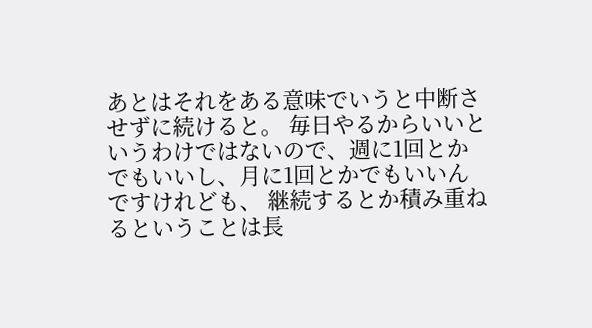あとはそれをある意味でいうと中断させずに続けると。 毎日やるからいいというわけではないので、週に1回とかでもいいし、月に1回とかでもいいんですけれども、 継続するとか積み重ねるということは長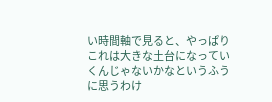い時間軸で見ると、やっぱりこれは大きな土台になっていくんじゃないかなというふうに思うわけ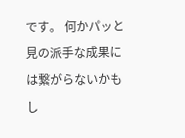です。 何かパッと見の派手な成果には繋がらないかもし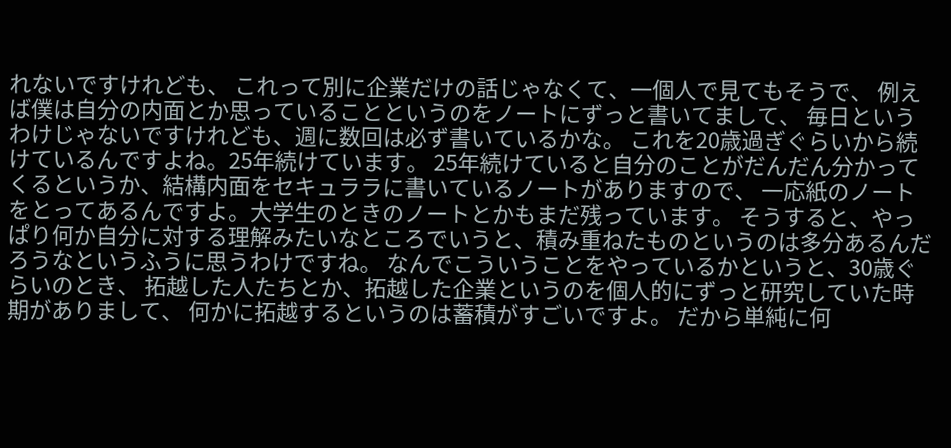れないですけれども、 これって別に企業だけの話じゃなくて、一個人で見てもそうで、 例えば僕は自分の内面とか思っていることというのをノートにずっと書いてまして、 毎日というわけじゃないですけれども、週に数回は必ず書いているかな。 これを20歳過ぎぐらいから続けているんですよね。25年続けています。 25年続けていると自分のことがだんだん分かってくるというか、結構内面をセキュララに書いているノートがありますので、 一応紙のノートをとってあるんですよ。大学生のときのノートとかもまだ残っています。 そうすると、やっぱり何か自分に対する理解みたいなところでいうと、積み重ねたものというのは多分あるんだろうなというふうに思うわけですね。 なんでこういうことをやっているかというと、30歳ぐらいのとき、 拓越した人たちとか、拓越した企業というのを個人的にずっと研究していた時期がありまして、 何かに拓越するというのは蓄積がすごいですよ。 だから単純に何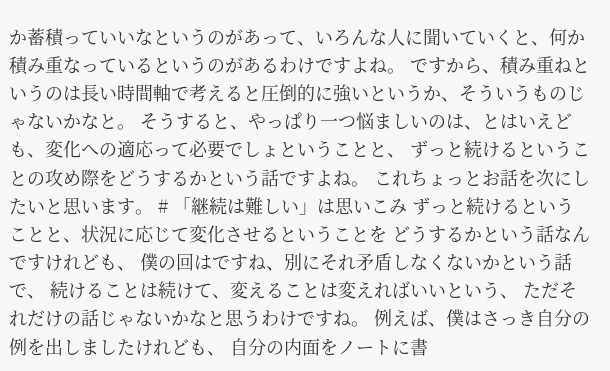か蓄積っていいなというのがあって、いろんな人に聞いていくと、何か積み重なっているというのがあるわけですよね。 ですから、積み重ねというのは長い時間軸で考えると圧倒的に強いというか、そういうものじゃないかなと。 そうすると、やっぱり一つ悩ましいのは、とはいえども、変化への適応って必要でしょということと、 ずっと続けるということの攻め際をどうするかという話ですよね。 これちょっとお話を次にしたいと思います。 # 「継続は難しい」は思いこみ ずっと続けるということと、状況に応じて変化させるということを どうするかという話なんですけれども、 僕の回はですね、別にそれ矛盾しなくないかという話で、 続けることは続けて、変えることは変えればいいという、 ただそれだけの話じゃないかなと思うわけですね。 例えば、僕はさっき自分の例を出しましたけれども、 自分の内面をノートに書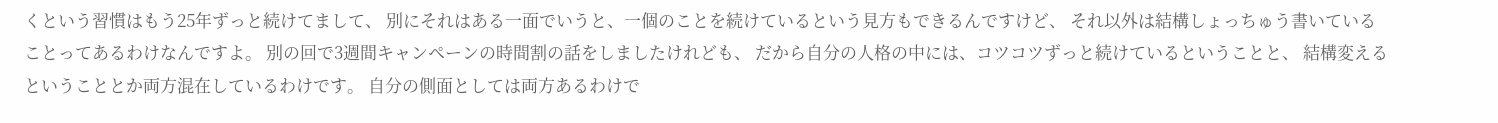くという習慣はもう25年ずっと続けてまして、 別にそれはある一面でいうと、一個のことを続けているという見方もできるんですけど、 それ以外は結構しょっちゅう書いていることってあるわけなんですよ。 別の回で3週間キャンペーンの時間割の話をしましたけれども、 だから自分の人格の中には、コツコツずっと続けているということと、 結構変えるということとか両方混在しているわけです。 自分の側面としては両方あるわけで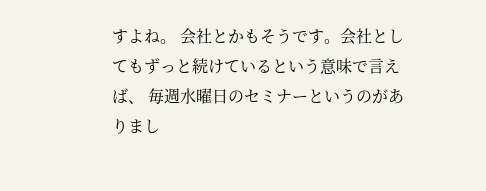すよね。 会社とかもそうです。会社としてもずっと続けているという意味で言えば、 毎週水曜日のセミナーというのがありまし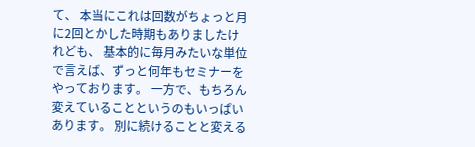て、 本当にこれは回数がちょっと月に2回とかした時期もありましたけれども、 基本的に毎月みたいな単位で言えば、ずっと何年もセミナーをやっております。 一方で、もちろん変えていることというのもいっぱいあります。 別に続けることと変える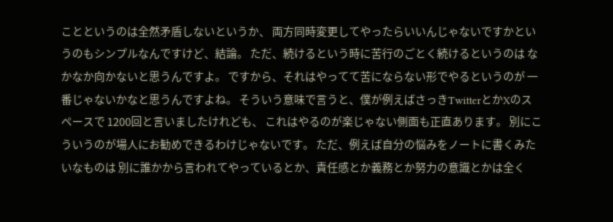ことというのは全然矛盾しないというか、 両方同時変更してやったらいいんじゃないですかというのもシンプルなんですけど、結論。 ただ、続けるという時に苦行のごとく続けるというのは なかなか向かないと思うんですよ。 ですから、それはやってて苦にならない形でやるというのが 一番じゃないかなと思うんですよね。 そういう意味で言うと、僕が例えばさっきTwitterとかXのスペースで 1200回と言いましたけれども、 これはやるのが楽じゃない側面も正直あります。 別にこういうのが場人にお勧めできるわけじゃないです。 ただ、例えば自分の悩みをノートに書くみたいなものは 別に誰かから言われてやっているとか、責任感とか義務とか努力の意識とかは全く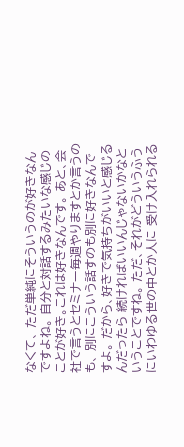なくて、 ただ単純にそういうのが好きなんですよね。 自分と対話するみたいな感じのことが好き。これは好きなんです。 あと、会社で言うとセミナー毎週やりますとか言うのも、 別にこういう話すのも別に好きなんですよ。 だから、好きで気持ちがいいと感じるんだったら 続ければいいんじゃないかなということですね。 ただ、それがどういうふうにいわゆる世の中とか人に 受け入れられる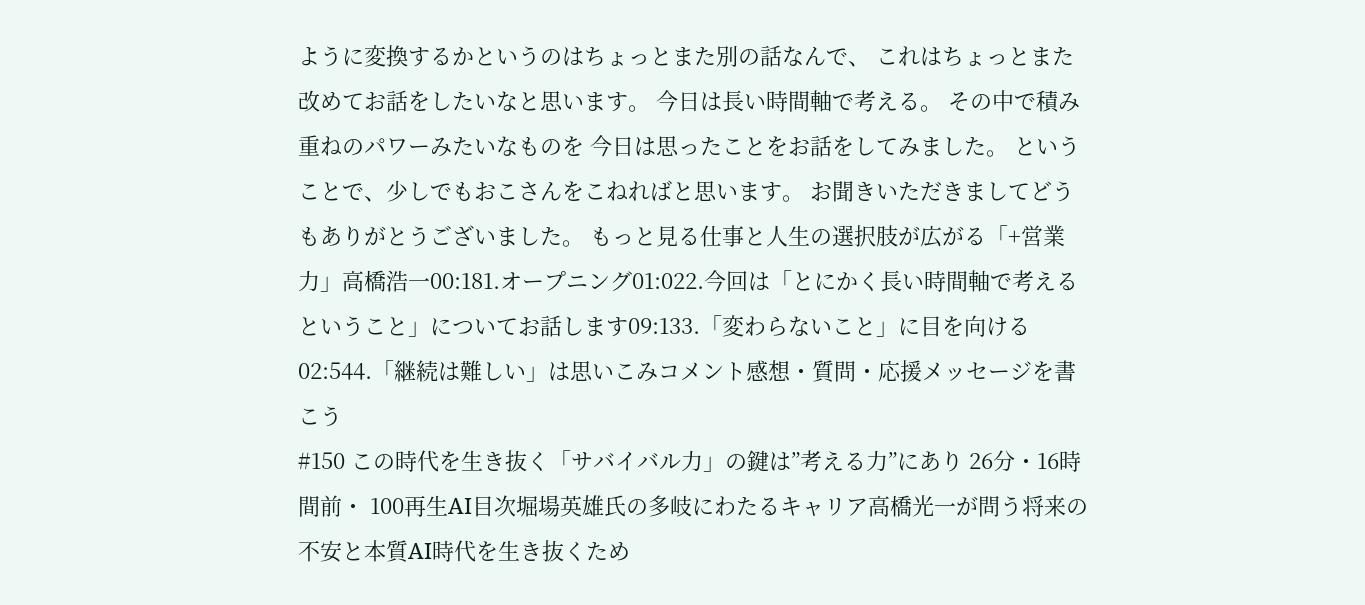ように変換するかというのはちょっとまた別の話なんで、 これはちょっとまた改めてお話をしたいなと思います。 今日は長い時間軸で考える。 その中で積み重ねのパワーみたいなものを 今日は思ったことをお話をしてみました。 ということで、少しでもおこさんをこねればと思います。 お聞きいただきましてどうもありがとうございました。 もっと見る仕事と人生の選択肢が広がる「+営業力」高橋浩一00:181.オープニング01:022.今回は「とにかく長い時間軸で考えるということ」についてお話します09:133.「変わらないこと」に目を向ける02:544.「継続は難しい」は思いこみコメント感想・質問・応援メッセージを書こう
#150 この時代を生き抜く「サバイバル力」の鍵は”考える力”にあり 26分・16時間前・ 100再生AI目次堀場英雄氏の多岐にわたるキャリア高橋光一が問う将来の不安と本質AI時代を生き抜くため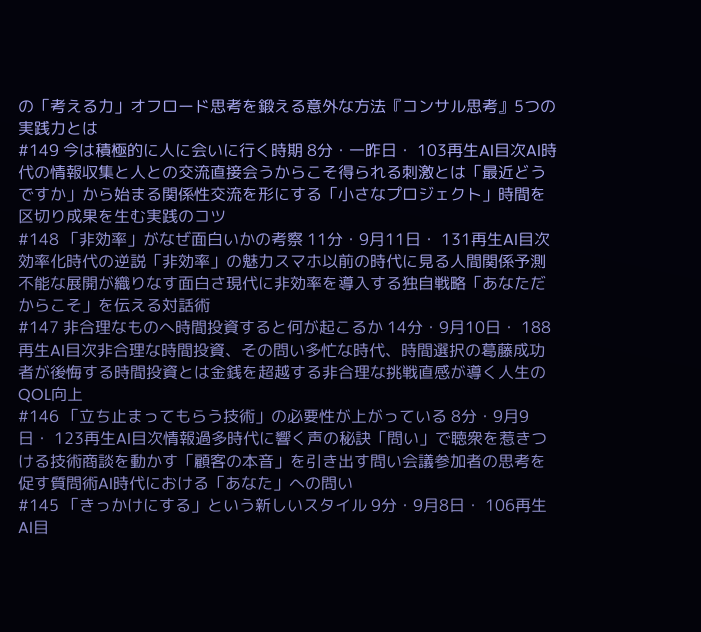の「考える力」オフロード思考を鍛える意外な方法『コンサル思考』5つの実践力とは
#149 今は積極的に人に会いに行く時期 8分・一昨日・ 103再生AI目次AI時代の情報収集と人との交流直接会うからこそ得られる刺激とは「最近どうですか」から始まる関係性交流を形にする「小さなプロジェクト」時間を区切り成果を生む実践のコツ
#148 「非効率」がなぜ面白いかの考察 11分・9月11日・ 131再生AI目次効率化時代の逆説「非効率」の魅力スマホ以前の時代に見る人間関係予測不能な展開が織りなす面白さ現代に非効率を導入する独自戦略「あなただからこそ」を伝える対話術
#147 非合理なものへ時間投資すると何が起こるか 14分・9月10日・ 188再生AI目次非合理な時間投資、その問い多忙な時代、時間選択の葛藤成功者が後悔する時間投資とは金銭を超越する非合理な挑戦直感が導く人生のQOL向上
#146 「立ち止まってもらう技術」の必要性が上がっている 8分・9月9日・ 123再生AI目次情報過多時代に響く声の秘訣「問い」で聴衆を惹きつける技術商談を動かす「顧客の本音」を引き出す問い会議参加者の思考を促す質問術AI時代における「あなた」への問い
#145 「きっかけにする」という新しいスタイル 9分・9月8日・ 106再生AI目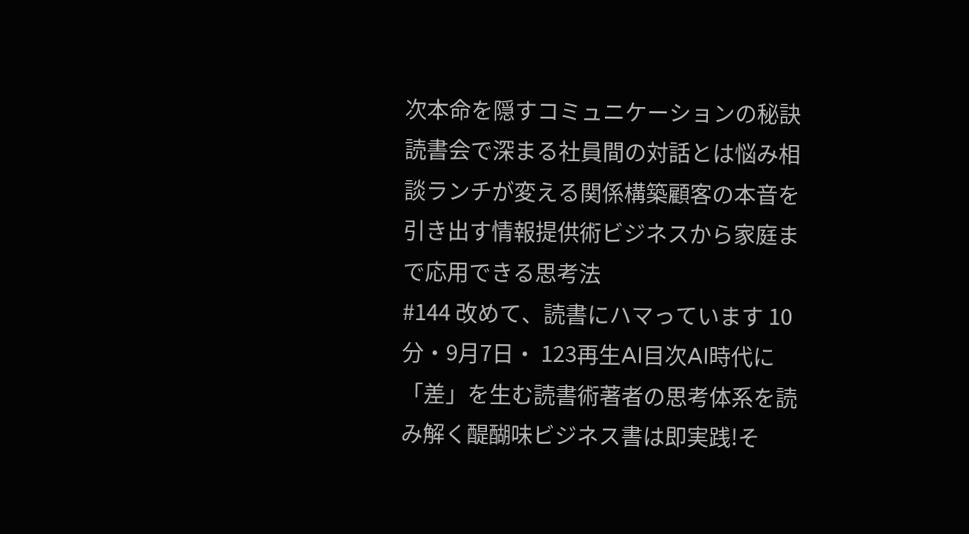次本命を隠すコミュニケーションの秘訣読書会で深まる社員間の対話とは悩み相談ランチが変える関係構築顧客の本音を引き出す情報提供術ビジネスから家庭まで応用できる思考法
#144 改めて、読書にハマっています 10分・9月7日・ 123再生AI目次AI時代に「差」を生む読書術著者の思考体系を読み解く醍醐味ビジネス書は即実践!そ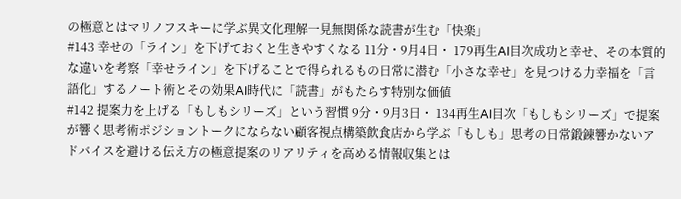の極意とはマリノフスキーに学ぶ異文化理解一見無関係な読書が生む「快楽」
#143 幸せの「ライン」を下げておくと生きやすくなる 11分・9月4日・ 179再生AI目次成功と幸せ、その本質的な違いを考察「幸せライン」を下げることで得られるもの日常に潜む「小さな幸せ」を見つける力幸福を「言語化」するノート術とその効果AI時代に「読書」がもたらす特別な価値
#142 提案力を上げる「もしもシリーズ」という習慣 9分・9月3日・ 134再生AI目次「もしもシリーズ」で提案が響く思考術ポジショントークにならない顧客視点構築飲食店から学ぶ「もしも」思考の日常鍛錬響かないアドバイスを避ける伝え方の極意提案のリアリティを高める情報収集とは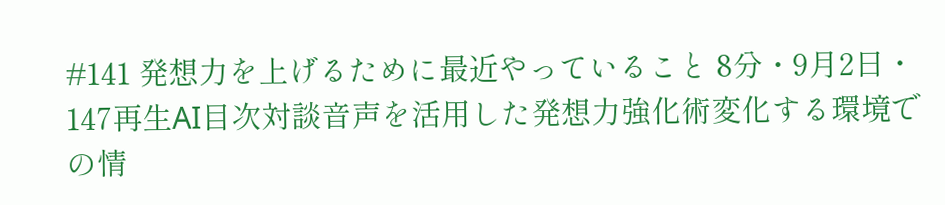#141 発想力を上げるために最近やっていること 8分・9月2日・ 147再生AI目次対談音声を活用した発想力強化術変化する環境での情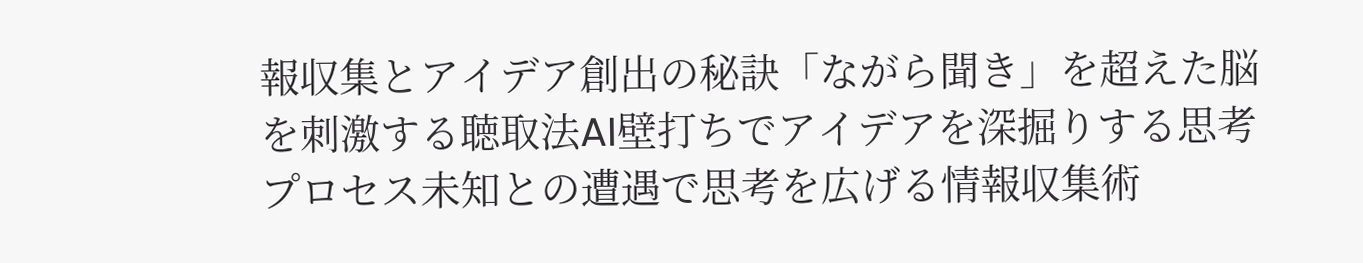報収集とアイデア創出の秘訣「ながら聞き」を超えた脳を刺激する聴取法AI壁打ちでアイデアを深掘りする思考プロセス未知との遭遇で思考を広げる情報収集術